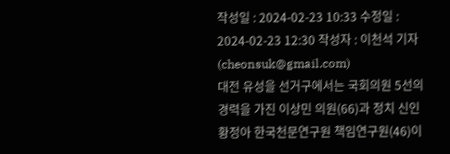작성일 : 2024-02-23 10:33 수정일 : 2024-02-23 12:30 작성자 : 이천석 기자 (cheonsuk@gmail.com)
대전 유성을 선거구에서는 국회의원 5선의 경력을 가진 이상민 의원(66)과 정치 신인 황정아 한국천문연구원 책임연구원(46)이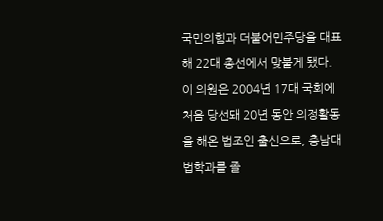국민의힘과 더불어민주당을 대표해 22대 총선에서 맞붙게 됐다.
이 의원은 2004년 17대 국회에 처음 당선돼 20년 동안 의정활동을 해온 법조인 출신으로, 충남대 법학과를 졸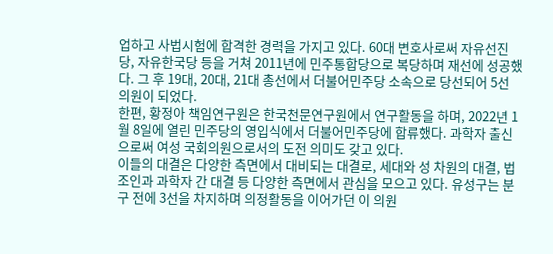업하고 사법시험에 합격한 경력을 가지고 있다. 60대 변호사로써 자유선진당, 자유한국당 등을 거쳐 2011년에 민주통합당으로 복당하며 재선에 성공했다. 그 후 19대, 20대, 21대 총선에서 더불어민주당 소속으로 당선되어 5선 의원이 되었다.
한편, 황정아 책임연구원은 한국천문연구원에서 연구활동을 하며, 2022년 1월 8일에 열린 민주당의 영입식에서 더불어민주당에 합류했다. 과학자 출신으로써 여성 국회의원으로서의 도전 의미도 갖고 있다.
이들의 대결은 다양한 측면에서 대비되는 대결로, 세대와 성 차원의 대결, 법조인과 과학자 간 대결 등 다양한 측면에서 관심을 모으고 있다. 유성구는 분구 전에 3선을 차지하며 의정활동을 이어가던 이 의원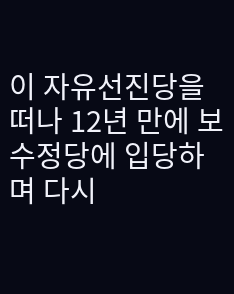이 자유선진당을 떠나 12년 만에 보수정당에 입당하며 다시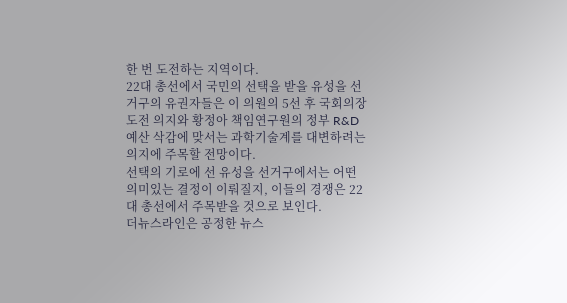한 번 도전하는 지역이다.
22대 총선에서 국민의 선택을 받을 유성을 선거구의 유권자들은 이 의원의 5선 후 국회의장 도전 의지와 황정아 책임연구원의 정부 R&D 예산 삭감에 맞서는 과학기술계를 대변하려는 의지에 주목할 전망이다.
선택의 기로에 선 유성을 선거구에서는 어떤 의미있는 결정이 이뤄질지, 이들의 경쟁은 22대 총선에서 주목받을 것으로 보인다.
더뉴스라인은 공정한 뉴스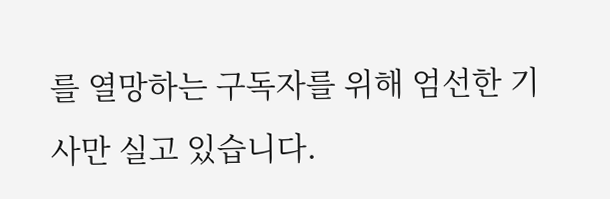를 열망하는 구독자를 위해 엄선한 기사만 실고 있습니다.